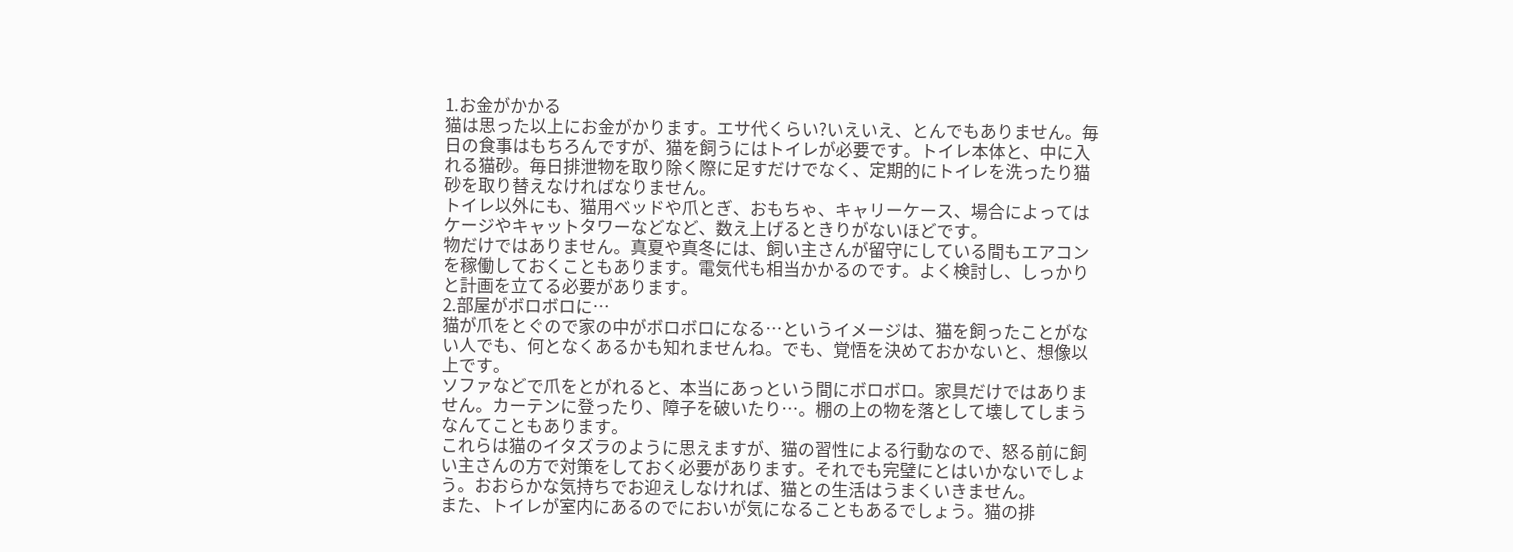1.お金がかかる
猫は思った以上にお金がかります。エサ代くらい?いえいえ、とんでもありません。毎日の食事はもちろんですが、猫を飼うにはトイレが必要です。トイレ本体と、中に入れる猫砂。毎日排泄物を取り除く際に足すだけでなく、定期的にトイレを洗ったり猫砂を取り替えなければなりません。
トイレ以外にも、猫用ベッドや爪とぎ、おもちゃ、キャリーケース、場合によってはケージやキャットタワーなどなど、数え上げるときりがないほどです。
物だけではありません。真夏や真冬には、飼い主さんが留守にしている間もエアコンを稼働しておくこともあります。電気代も相当かかるのです。よく検討し、しっかりと計画を立てる必要があります。
2.部屋がボロボロに…
猫が爪をとぐので家の中がボロボロになる…というイメージは、猫を飼ったことがない人でも、何となくあるかも知れませんね。でも、覚悟を決めておかないと、想像以上です。
ソファなどで爪をとがれると、本当にあっという間にボロボロ。家具だけではありません。カーテンに登ったり、障子を破いたり…。棚の上の物を落として壊してしまうなんてこともあります。
これらは猫のイタズラのように思えますが、猫の習性による行動なので、怒る前に飼い主さんの方で対策をしておく必要があります。それでも完璧にとはいかないでしょう。おおらかな気持ちでお迎えしなければ、猫との生活はうまくいきません。
また、トイレが室内にあるのでにおいが気になることもあるでしょう。猫の排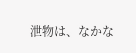泄物は、なかな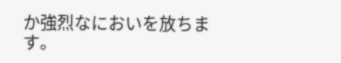か強烈なにおいを放ちます。